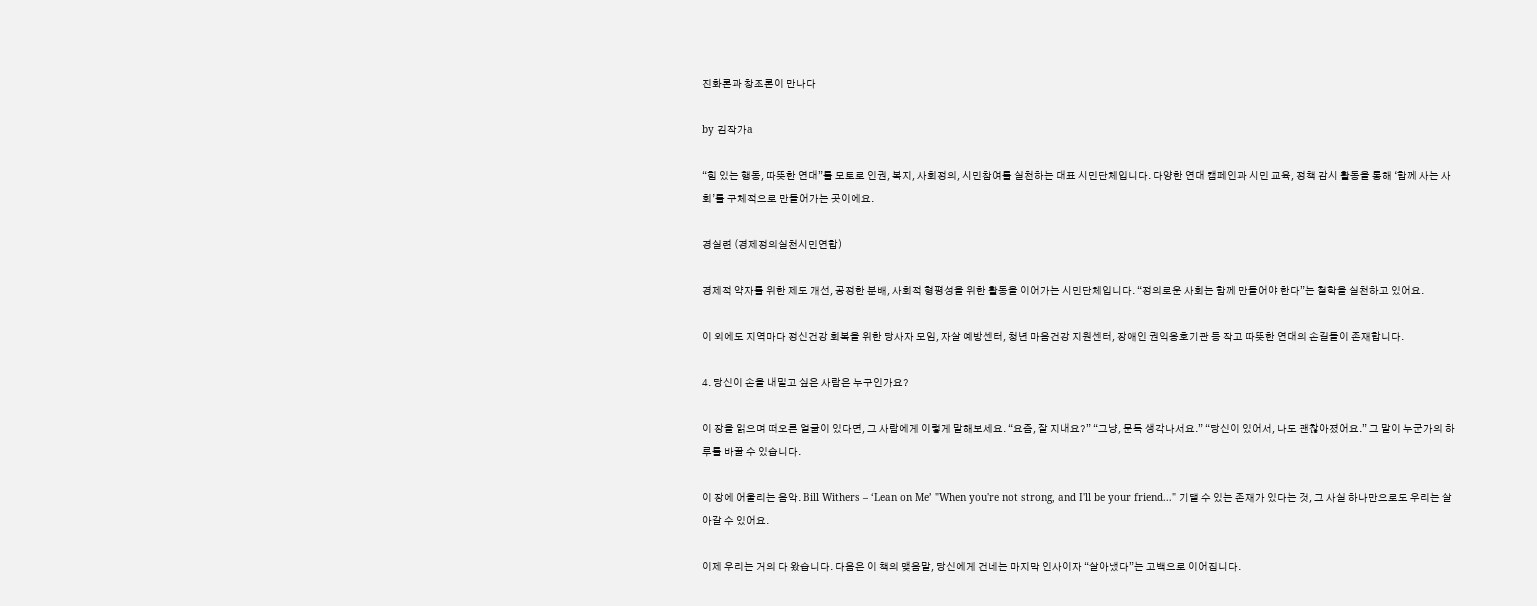진화론과 창조론이 만나다

by 김작가a

“힘 있는 행동, 따뜻한 연대”를 모토로 인권, 복지, 사회정의, 시민참여를 실천하는 대표 시민단체입니다. 다양한 연대 캠페인과 시민 교육, 정책 감시 활동을 통해 ‘함께 사는 사회’를 구체적으로 만들어가는 곳이에요.

경실련 (경제정의실천시민연합)

경제적 약자를 위한 제도 개선, 공정한 분배, 사회적 형평성을 위한 활동을 이어가는 시민단체입니다. “정의로운 사회는 함께 만들어야 한다”는 철학을 실천하고 있어요.

이 외에도 지역마다 정신건강 회복을 위한 당사자 모임, 자살 예방센터, 청년 마음건강 지원센터, 장애인 권익옹호기관 등 작고 따뜻한 연대의 손길들이 존재합니다.

4. 당신이 손을 내밀고 싶은 사람은 누구인가요?

이 장을 읽으며 떠오른 얼굴이 있다면, 그 사람에게 이렇게 말해보세요. “요즘, 잘 지내요?” “그냥, 문득 생각나서요.” “당신이 있어서, 나도 괜찮아졌어요.” 그 말이 누군가의 하루를 바꿀 수 있습니다.

이 장에 어울리는 음악. Bill Withers – ‘Lean on Me’ "When you're not strong, and I'll be your friend..." 기댈 수 있는 존재가 있다는 것, 그 사실 하나만으로도 우리는 살아갈 수 있어요.

이제 우리는 거의 다 왔습니다. 다음은 이 책의 맺음말, 당신에게 건네는 마지막 인사이자 “살아냈다”는 고백으로 이어집니다.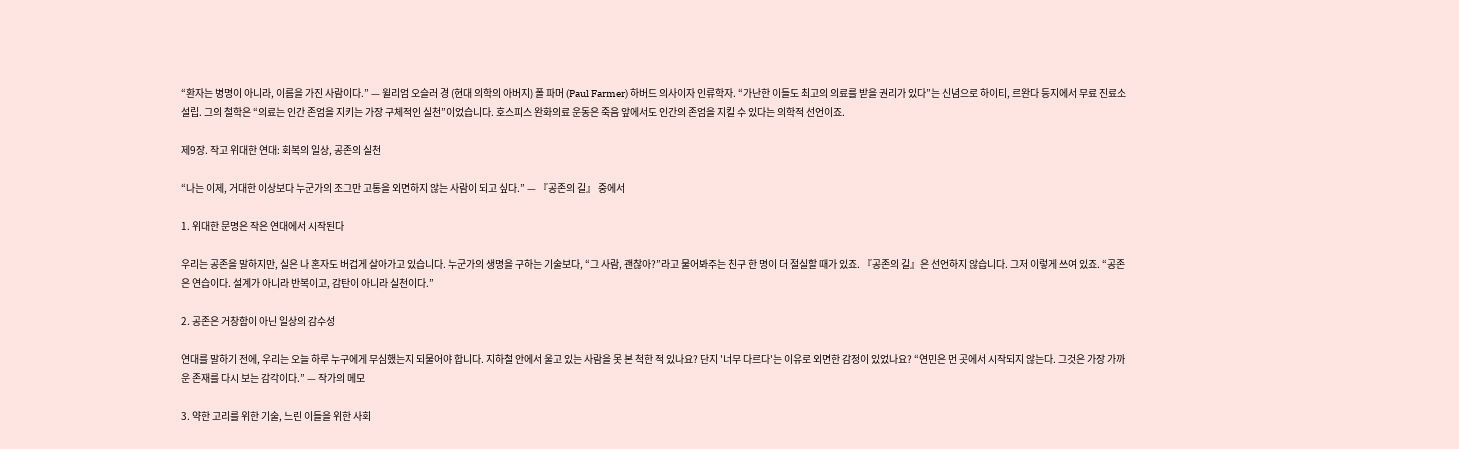“환자는 병명이 아니라, 이름을 가진 사람이다.” — 윌리엄 오슬러 경 (현대 의학의 아버지) 폴 파머 (Paul Farmer) 하버드 의사이자 인류학자. “가난한 이들도 최고의 의료를 받을 권리가 있다”는 신념으로 하이티, 르완다 등지에서 무료 진료소 설립. 그의 철학은 “의료는 인간 존엄을 지키는 가장 구체적인 실천”이었습니다. 호스피스 완화의료 운동은 죽음 앞에서도 인간의 존엄을 지킬 수 있다는 의학적 선언이죠.

제9장. 작고 위대한 연대: 회복의 일상, 공존의 실천

“나는 이제, 거대한 이상보다 누군가의 조그만 고통을 외면하지 않는 사람이 되고 싶다.” — 『공존의 길』 중에서

1. 위대한 문명은 작은 연대에서 시작된다

우리는 공존을 말하지만, 실은 나 혼자도 버겁게 살아가고 있습니다. 누군가의 생명을 구하는 기술보다, “그 사람, 괜찮아?”라고 물어봐주는 친구 한 명이 더 절실할 때가 있죠. 『공존의 길』은 선언하지 않습니다. 그저 이렇게 쓰여 있죠. “공존은 연습이다. 설계가 아니라 반복이고, 감탄이 아니라 실천이다.”

2. 공존은 거창함이 아닌 일상의 감수성

연대를 말하기 전에, 우리는 오늘 하루 누구에게 무심했는지 되물어야 합니다. 지하철 안에서 울고 있는 사람을 못 본 척한 적 있나요? 단지 '너무 다르다'는 이유로 외면한 감정이 있었나요? “연민은 먼 곳에서 시작되지 않는다. 그것은 가장 가까운 존재를 다시 보는 감각이다.” — 작가의 메모

3. 약한 고리를 위한 기술, 느린 이들을 위한 사회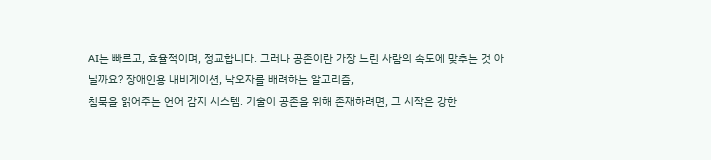AI는 빠르고, 효율적이며, 정교합니다. 그러나 공존이란 가장 느린 사람의 속도에 맞추는 것 아닐까요? 장애인용 내비게이션, 낙오자를 배려하는 알고리즘,
침묵을 읽어주는 언어 감지 시스템. 기술이 공존을 위해 존재하려면, 그 시작은 강한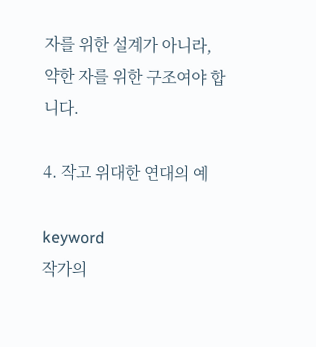자를 위한 설계가 아니라, 약한 자를 위한 구조여야 합니다.

4. 작고 위대한 연대의 예

keyword
작가의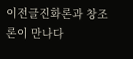이전글진화론과 창조론이 만나다